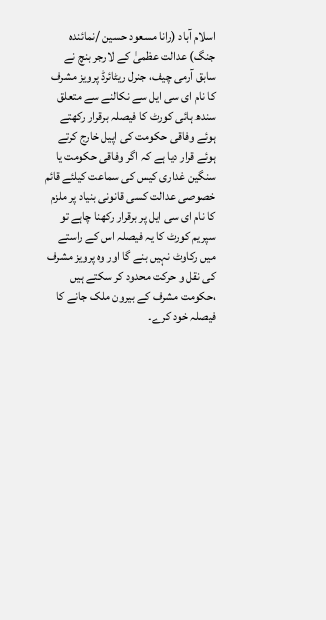اسلام آباد (رانا مسعود حسین /نمائندہ جنگ) عدالت عظمیٰ کے لارجر بنچ نے سابق آرمی چیف، جنرل ریٹائرڈ پرویز مشرف کا نام ای سی ایل سے نکالنے سے متعلق سندھ ہائی کورٹ کا فیصلہ برقرار رکھتے ہوئے وفاقی حکومت کی اپیل خارج کرتے ہوئے قرار دیا ہے کہ اگر وفاقی حکومت یا سنگین غداری کیس کی سماعت کیلئے قائم خصوصی عدالت کسی قانونی بنیاد پر ملزم کا نام ای سی ایل پر برقرار رکھنا چاہے تو سپریم کورٹ کا یہ فیصلہ اس کے راستے میں رکاوٹ نہیں بنے گا اور وہ پرویز مشرف کی نقل و حرکت محدود کر سکتے ہیں ،حکومت مشرف کے بیرون ملک جانے کا فیصلہ خود کرے۔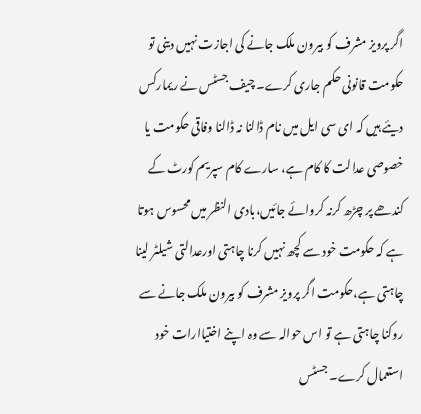اگر پرویز مشرف کو بیرون ملک جانے کی اجازت نہیں دینی تو حکومت قانونی حکم جاری کرے۔ چیف جسٹس نے ریمارکس دیئے ہیں کہ ای سی ایل میں نام ڈالنا نہ ڈالنا وفاقی حکومت یا خصوصی عدالت کا کام ہے، سارے کام سپریم کورٹ کے کندھے پر چڑھ کرنہ کروائے جائیں،بادی النظر میں محسوس ہوتا ہے کہ حکومت خود سے کچھ نہیں کرنا چاہتی اورعدالتی شیلٹر لینا چاہتی ہے،حکومت اگر پرویز مشرف کو بیرون ملک جانے سے روکنا چاہتی ہے تو اس حوالہ سے وہ اپنے اختیاارات خود استعمال کرے۔ جسٹس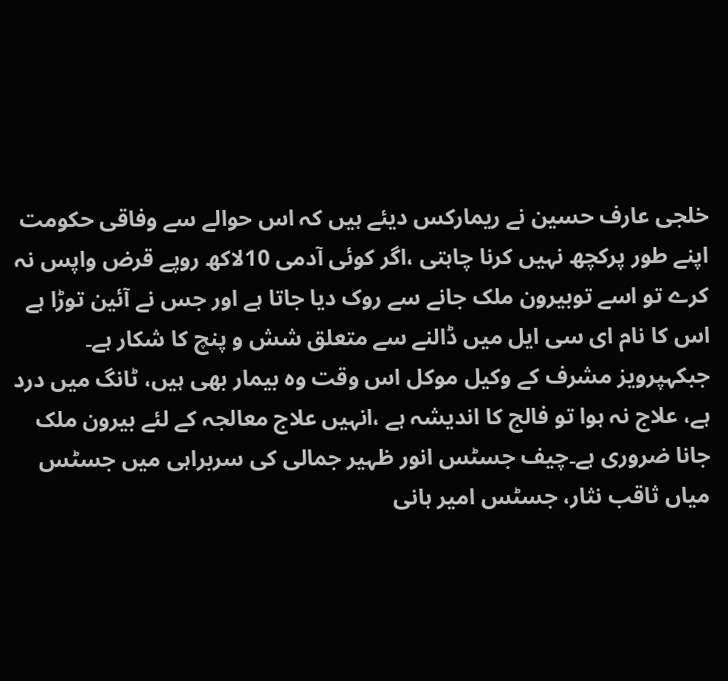خلجی عارف حسین نے ریمارکس دیئے ہیں کہ اس حوالے سے وفاقی حکومت اپنے طور پرکچھ نہیں کرنا چاہتی ،اگر کوئی آدمی 10لاکھ روپے قرض واپس نہ کرے تو اسے توبیرون ملک جانے سے روک دیا جاتا ہے اور جس نے آئین توڑا ہے اس کا نام ای سی ایل میں ڈالنے سے متعلق شش و پنچ کا شکار ہے۔ جبکہپرویز مشرف کے وکیل موکل اس وقت وہ بیمار بھی ہیں، ٹانگ میں درد ہے، علاج نہ ہوا تو فالج کا اندیشہ ہے ،انہیں علاج معالجہ کے لئے بیرون ملک جانا ضروری ہے۔چیف جسٹس انور ظہیر جمالی کی سربراہی میں جسٹس میاں ثاقب نثار، جسٹس امیر ہانی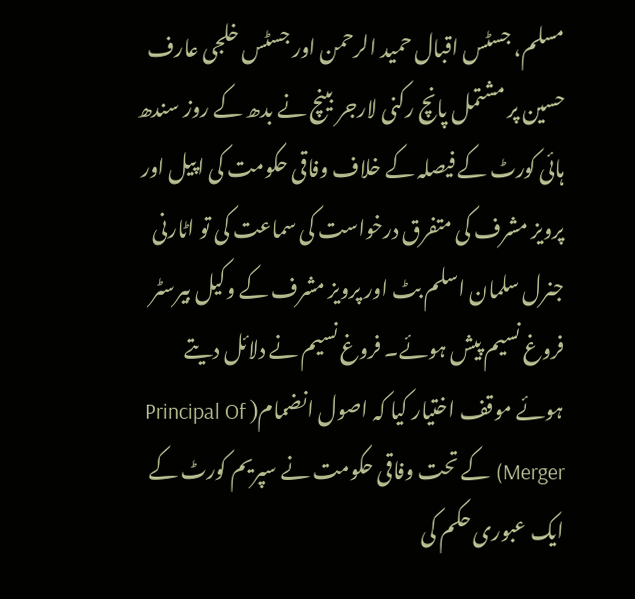مسلم، جسٹس اقبال حمید الرحمن اور جسٹس خلجی عارف حسین پر مشتمل پانچ رکنی لارجر بینچ نے بدھ کے روز سندھ ہائی کورٹ کے فیصلہ کے خلاف وفاقی حکومت کی اپیل اور پرویز مشرف کی متفرق درخواست کی سماعت کی تو اٹارنی جنرل سلمان اسلم بٹ اور پرویز مشرف کے وکیل بیرسٹر فروغ نسیم پیش ہوئے۔ فروغ نسیم نے دلائل دیتے ہوئے موقف اختیار کیا کہ اصول انضمام( Principal Of Merger) کے تحت وفاقی حکومت نے سپریم کورٹ کے ایک عبوری حکم کی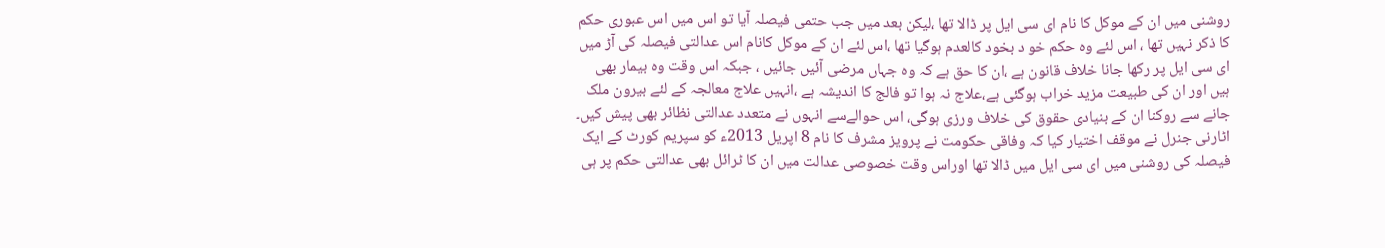روشنی میں ان کے موکل کا نام ای سی ایل پر ڈالا تھا ،لیکن بعد میں جب حتمی فیصلہ آیا تو اس میں اس عبوری حکم کا ذکر نہیں تھا ، اس لئے وہ حکم خو د بخود کالعدم ہوگیا تھا ،اس لئے ان کے موکل کانام اس عدالتی فیصلہ کی آڑ میں ای سی ایل پر رکھا جانا خلاف قانون ہے ،ان کا حق ہے کہ وہ جہاں مرضی آئیں جائیں ، جبکہ اس وقت وہ بیمار بھی ہیں اور ان کی طبیعت مزید خراب ہوگئی ہے،علاج نہ ہوا تو فالج کا اندیشہ ہے ،انہیں علاج معالجہ کے لئے بیرون ملک جانے سے روکنا ان کے بنیادی حقوق کی خلاف ورزی ہوگی، اس حوالےسے انہوں نے متعدد عدالتی نظائر بھی پیش کیں۔ اٹارنی جنرل نے موقف اختیار کیا کہ وفاقی حکومت نے پرویز مشرف کا نام 8 اپریل 2013ء کو سپریم کورٹ کے ایک فیصلہ کی روشنی میں ای سی ایل میں ڈالا تھا اوراس وقت خصوصی عدالت میں ان کا ٹرائل بھی عدالتی حکم پر ہی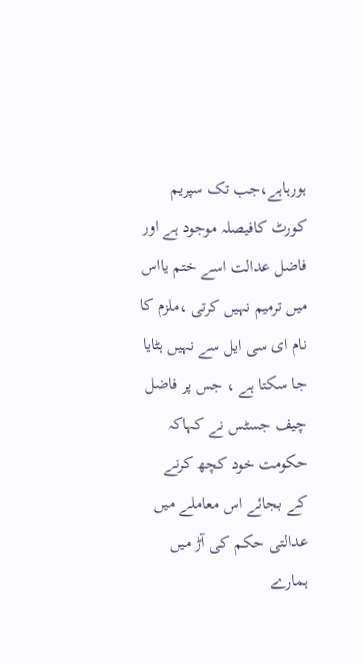ہورہاہے،جب تک سپریم کورٹ کافیصلہ موجود ہے اور فاضل عدالت اسے ختم یااس میں ترمیم نہیں کرتی ،ملزم کا نام ای سی ایل سے نہیں ہٹایا جا سکتا ہے ، جس پر فاضل چیف جسٹس نے کہاکہ حکومت خود کچھ کرنے کے بجائے اس معاملے میں عدالتی حکم کی آڑ میں ہمارے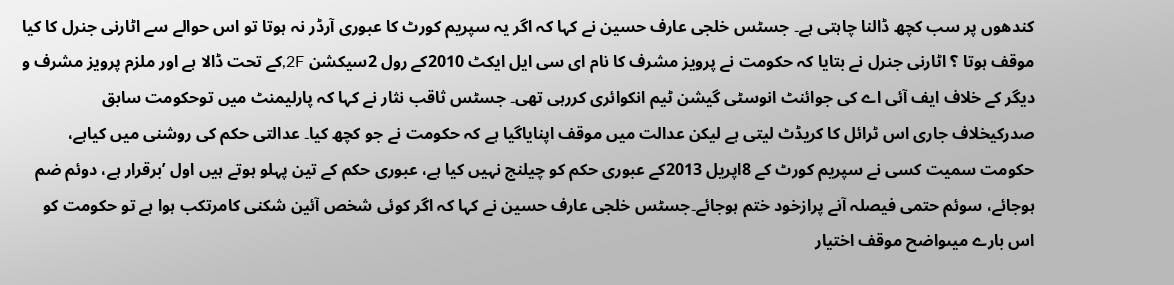کندھوں پر سب کچھ ڈالنا چاہتی ہے۔ جسٹس خلجی عارف حسین نے کہا کہ اگر یہ سپریم کورٹ کا عبوری آرڈر نہ ہوتا تو اس حوالے سے اٹارنی جنرل کا کیا موقف ہوتا ؟ اٹارنی جنرل نے بتایا کہ حکومت نے پرویز مشرف کا نام ای سی ایل ایکٹ 2010کے رول 2سیکشن 2F,کے تحت ڈالا ہے اور ملزم پرویز مشرف و دیگر کے خلاف ایف آئی اے کی جوائنٹ انوسٹی گیشن ٹیم انکوائری کررہی تھی۔ جسٹس ثاقب نثار نے کہا کہ پارلیمنٹ میں توحکومت سابق صدرکیخلاف جاری اس ٹرائل کا کریڈٹ لیتی ہے لیکن عدالت میں موقف اپنایاگیا ہے کہ حکومت نے جو کچھ کیا۔ عدالتی حکم کی روشنی میں کیاہے، حکومت سمیت کسی نے سپریم کورٹ کے 8اپریل 2013کے عبوری حکم کو چیلنج نہیں کیا ہے، عبوری حکم کے تین پہلو ہوتے ہیں اول ʼبرقرار ہے، دوئم ضم ہوجائے، سوئم حتمی فیصلہ آنے پرازخود ختم ہوجائے۔جسٹس خلجی عارف حسین نے کہا کہ اگر کوئی شخص آئین شکنی کامرتکب ہوا ہے تو حکومت کو اس بارے میںواضح موقف اختیار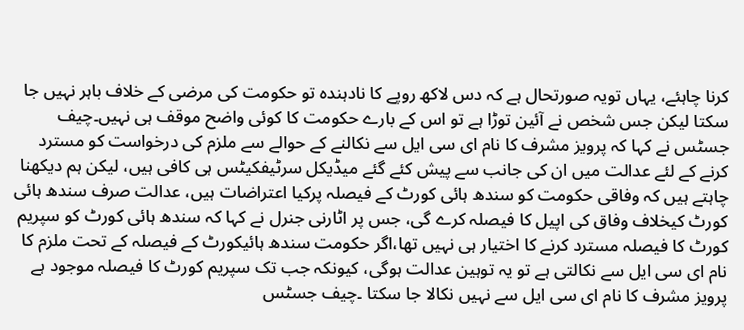کرنا چاہئے، یہاں تویہ صورتحال ہے کہ دس لاکھ روپے کا نادہندہ تو حکومت کی مرضی کے خلاف باہر نہیں جا سکتا لیکن جس شخص نے آئین توڑا ہے تو اس کے بارے حکومت کا کوئی واضح موقف ہی نہیں۔چیف جسٹس نے کہا کہ پرویز مشرف کا نام ای سی ایل سے نکالنے کے حوالے سے ملزم کی درخواست کو مسترد کرنے کے لئے عدالت میں ان کی جانب سے پیش کئے گئے میڈیکل سرٹیفکیٹس ہی کافی ہیں، لیکن ہم دیکھنا چاہتے ہیں کہ وفاقی حکومت کو سندھ ہائی کورٹ کے فیصلہ پرکیا اعتراضات ہیں، عدالت صرف سندھ ہائی کورٹ کیخلاف وفاق کی اپیل کا فیصلہ کرے گی، جس پر اٹارنی جنرل نے کہا کہ سندھ ہائی کورٹ کو سپریم کورٹ کا فیصلہ مسترد کرنے کا اختیار ہی نہیں تھا،اگر حکومت سندھ ہائیکورٹ کے فیصلہ کے تحت ملزم کا نام ای سی ایل سے نکالتی ہے تو یہ توہین عدالت ہوگی، کیونکہ جب تک سپریم کورٹ کا فیصلہ موجود ہے پرویز مشرف کا نام ای سی ایل سے نہیں نکالا جا سکتا ۔چیف جسٹس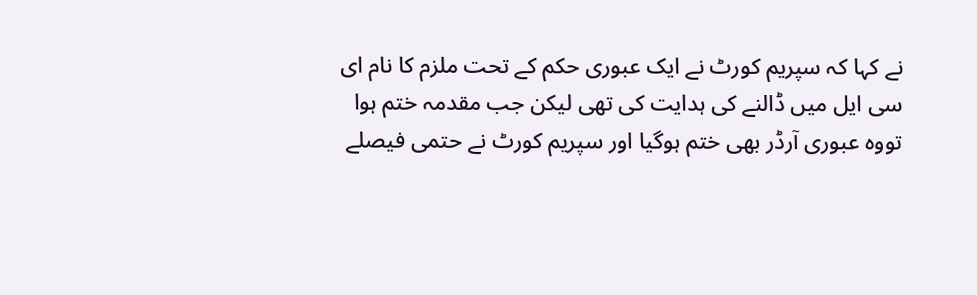نے کہا کہ سپریم کورٹ نے ایک عبوری حکم کے تحت ملزم کا نام ای سی ایل میں ڈالنے کی ہدایت کی تھی لیکن جب مقدمہ ختم ہوا تووہ عبوری آرڈر بھی ختم ہوگیا اور سپریم کورٹ نے حتمی فیصلے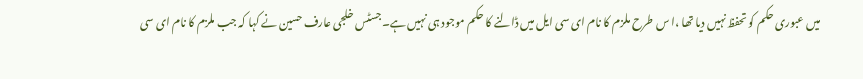میں عبوری حکم کو تحفظ نہیں دیا تھا ،ا س طرح ملزم کا نام ای سی ایل میں ڈالنے کا حکم موجود ہی نہیں ہے۔جسٹس خلجی عارف حسین نے کہا کہ جب ملزم کا نام ای سی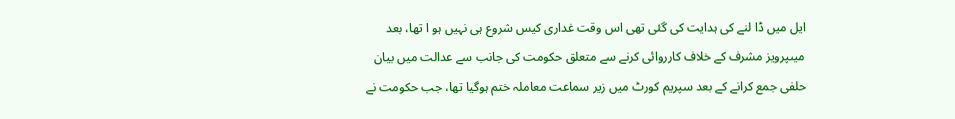ایل میں ڈا لنے کی ہدایت کی گئی تھی اس وقت غداری کیس شروع ہی نہیں ہو ا تھا، بعد میںپرویز مشرف کے خلاف کارروائی کرنے سے متعلق حکومت کی جانب سے عدالت میں بیان حلفی جمع کرانے کے بعد سپریم کورٹ میں زیر سماعت معاملہ ختم ہوگیا تھا، جب حکومت نے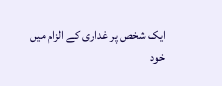ایک شخص پر غداری کے الزام میں خود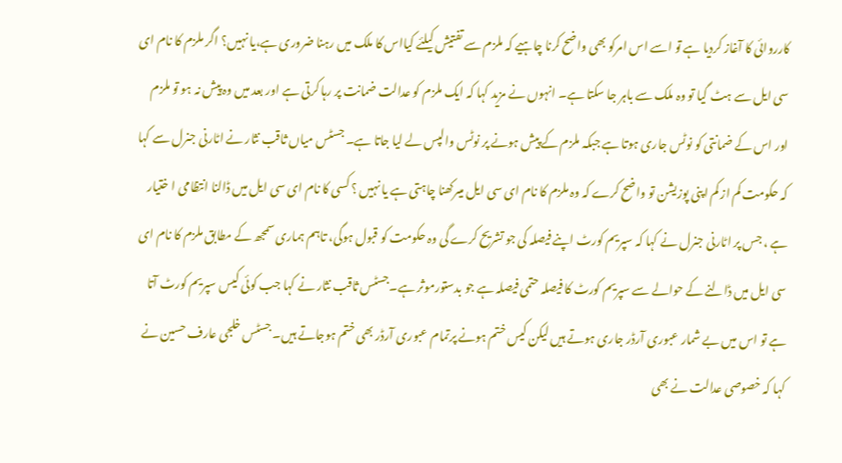کارروائی کا آغاز کردیا ہے تو اسے اس امرکو بھی واضح کرنا چاہیے کہ ملزم سے تفتیش کیلئے کیااس کا ملک میں رہنا ضروری ہے،یا نہیں؟ اگر ملزم کا نام ای سی ایل سے ہٹ گیا تو وہ ملک سے باہر جا سکتا ہے۔ انہوں نے مزید کہا کہ ایک ملزم کو عدالت ضمانت پر رہا کرتی ہے اور بعد میں وہ پیش نہ ہو تو ملزم اور اس کے ضمانتی کو نوٹس جاری ہوتا ہے جبکہ ملزم کے پیش ہونے پر نوٹس والپس لے لیا جاتا ہے۔ جسٹس میاں ثاقب نثار نے اٹارنی جنرل سے کہا کہ حکومت کم از کم اپنی پوزیشن تو واضح کرے کہ وہ ملزم کا نام ای سی ایل میںرکھنا چاہتی ہے یا نہیں ؟ کسی کا نام ای سی ایل میں ڈالنا انتظامی ا ختیار ہے ، جس پر اٹارنی جنرل نے کہا کہ سپریم کورٹ اپنے فیصلہ کی جو تشریح کرے گی وہ حکومت کو قبول ہوگی، تاہم ہماری سمجھ کے مطابق ملزم کا نام ای سی ایل میں ڈالنے کے حوالے سے سپریم کورٹ کا فیصلہ حتمی فیصلہ ہے جو بدستورموثر ہے۔جسٹس ثاقب نثار نے کہا جب کوئی کیس سپریم کورٹ آتا ہے تو اس میں بے شمار عبوری آرڈر جاری ہوتے ہیں لیکن کیس ختم ہونے پرتمام عبوری آرڈر بھی ختم ہوجاتے ہیں۔ جسٹس خلجی عارف حسین نے کہا کہ خصوصی عدالت نے بھی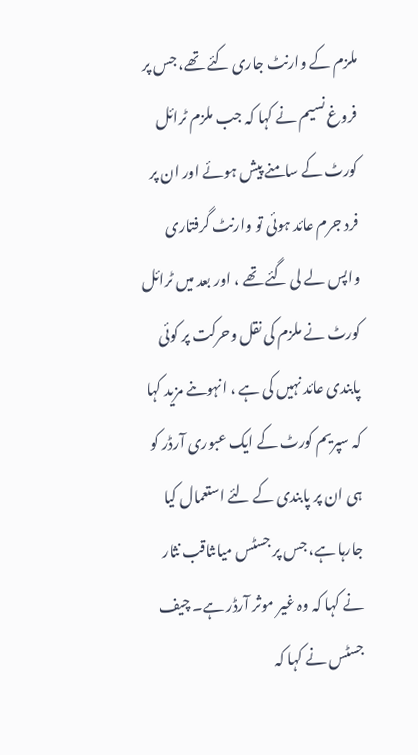ملزم کے وارنٹ جاری کئے تھے، جس پر فروغ نسیم نے کہا کہ جب ملزم ٹرائل کورٹ کے سامنے پیش ہوئے اور ان پر فرد جرم عائد ہوئی تو وارنٹ گرفتاری واپس لے لی گئے تھے ، اور بعد میں ٹرائل کورٹ نے ملزم کی نقل وحرکت پر کوئی پابندی عائد نہیں کی ہے ، انہوںنے مزید کہا کہ سپریم کورٹ کے ایک عبوری آرڈر کو ہی ان پر پابندی کے لئے استعمال کیا جارہا ہے، جس پر جسٹس میاںثاقب نثار نے کہا کہ وہ غیر موثر آرڈر ہے۔ چیف جسٹس نے کہا کہ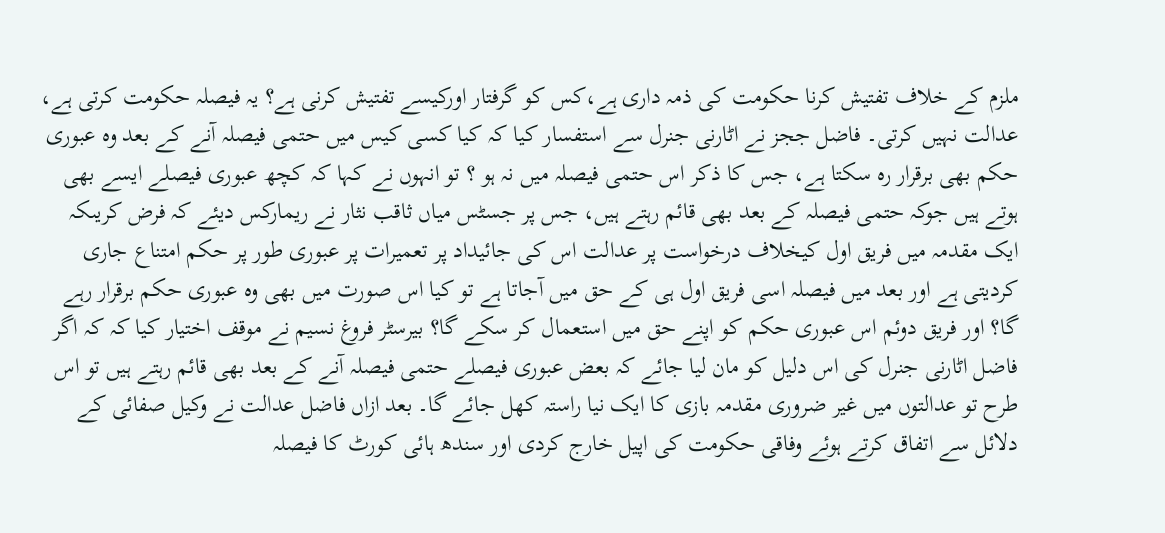ملزم کے خلاف تفتیش کرنا حکومت کی ذمہ داری ہے،کس کو گرفتار اورکیسے تفتیش کرنی ہے؟ یہ فیصلہ حکومت کرتی ہے، عدالت نہیں کرتی۔ فاضل ججز نے اٹارنی جنرل سے استفسار کیا کہ کیا کسی کیس میں حتمی فیصلہ آنے کے بعد وہ عبوری حکم بھی برقرار رہ سکتا ہے، جس کا ذکر اس حتمی فیصلہ میں نہ ہو ؟ تو انہوں نے کہا کہ کچھ عبوری فیصلے ایسے بھی ہوتے ہیں جوکہ حتمی فیصلہ کے بعد بھی قائم رہتے ہیں، جس پر جسٹس میاں ثاقب نثار نے ریمارکس دیئے کہ فرض کریںکہ ایک مقدمہ میں فریق اول کیخلاف درخواست پر عدالت اس کی جائیداد پر تعمیرات پر عبوری طور پر حکم امتناع جاری کردیتی ہے اور بعد میں فیصلہ اسی فریق اول ہی کے حق میں آجاتا ہے تو کیا اس صورت میں بھی وہ عبوری حکم برقرار رہے گا؟ اور فریق دوئم اس عبوری حکم کو اپنے حق میں استعمال کر سکے گا؟ بیرسٹر فروغ نسیم نے موقف اختیار کیا کہ کہ اگر فاضل اٹارنی جنرل کی اس دلیل کو مان لیا جائے کہ بعض عبوری فیصلے حتمی فیصلہ آنے کے بعد بھی قائم رہتے ہیں تو اس طرح تو عدالتوں میں غیر ضروری مقدمہ بازی کا ایک نیا راستہ کھل جائے گا۔ بعد ازاں فاضل عدالت نے وکیل صفائی کے دلائل سے اتفاق کرتے ہوئے وفاقی حکومت کی اپیل خارج کردی اور سندھ ہائی کورٹ کا فیصلہ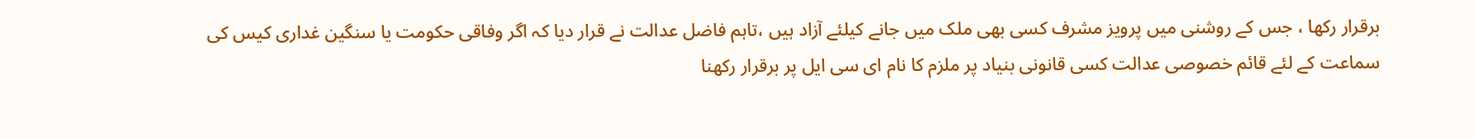برقرار رکھا ، جس کے روشنی میں پرویز مشرف کسی بھی ملک میں جانے کیلئے آزاد ہیں ،تاہم فاضل عدالت نے قرار دیا کہ اگر وفاقی حکومت یا سنگین غداری کیس کی سماعت کے لئے قائم خصوصی عدالت کسی قانونی بنیاد پر ملزم کا نام ای سی ایل پر برقرار رکھنا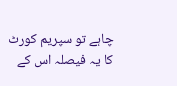چاہے تو سپریم کورٹ کا یہ فیصلہ اس کے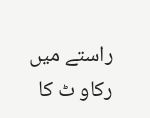راستے میں رکاو ٹ کا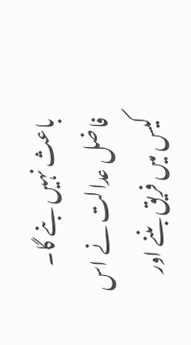باعث نہیں بنے گا۔ فاضل عدالت نے اس کیس میں فریق بننے اور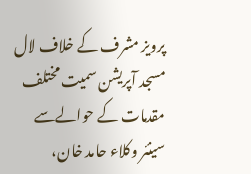پرویز مشرف کے خلاف لال مسجد آپریشن سمیت مختلف مقدمات کے حوالےسے سینئر وکلاء حامد خان،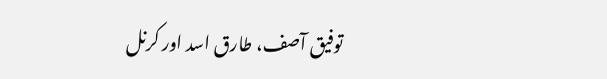توفیق آصف، طارق اسد اور کرنل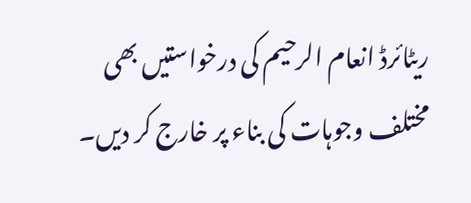ریٹائرڈ انعام الرحیم کی درخواستیں بھی مختلف وجوہات کی بناء پر خارج کر دیں۔